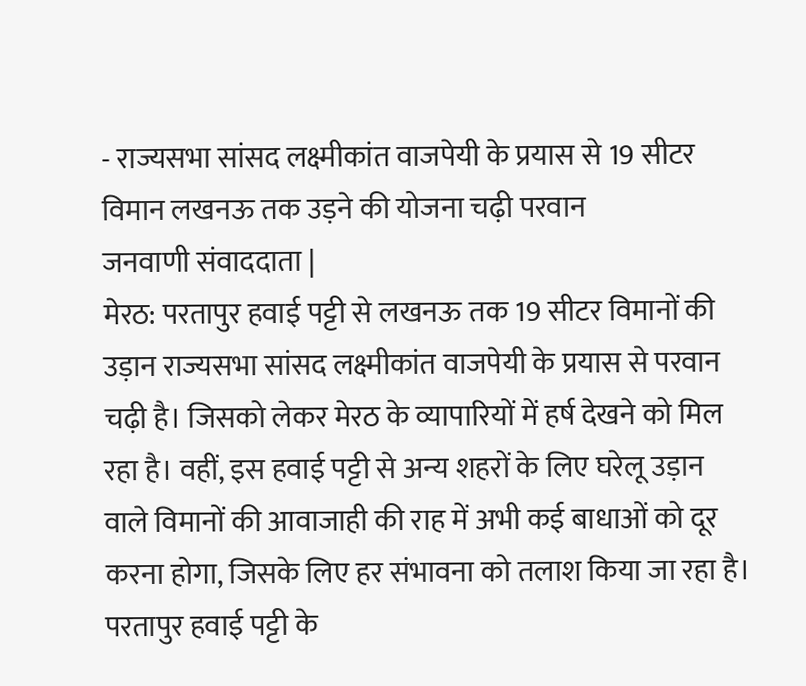- राज्यसभा सांसद लक्ष्मीकांत वाजपेयी के प्रयास से 19 सीटर विमान लखनऊ तक उड़ने की योजना चढ़ी परवान
जनवाणी संवाददाता |
मेरठ: परतापुर हवाई पट्टी से लखनऊ तक 19 सीटर विमानों की उड़ान राज्यसभा सांसद लक्ष्मीकांत वाजपेयी के प्रयास से परवान चढ़ी है। जिसको लेकर मेरठ के व्यापारियों में हर्ष देखने को मिल रहा है। वहीं, इस हवाई पट्टी से अन्य शहरों के लिए घरेलू उड़ान वाले विमानों की आवाजाही की राह में अभी कई बाधाओं को दूर करना होगा, जिसके लिए हर संभावना को तलाश किया जा रहा है।
परतापुर हवाई पट्टी के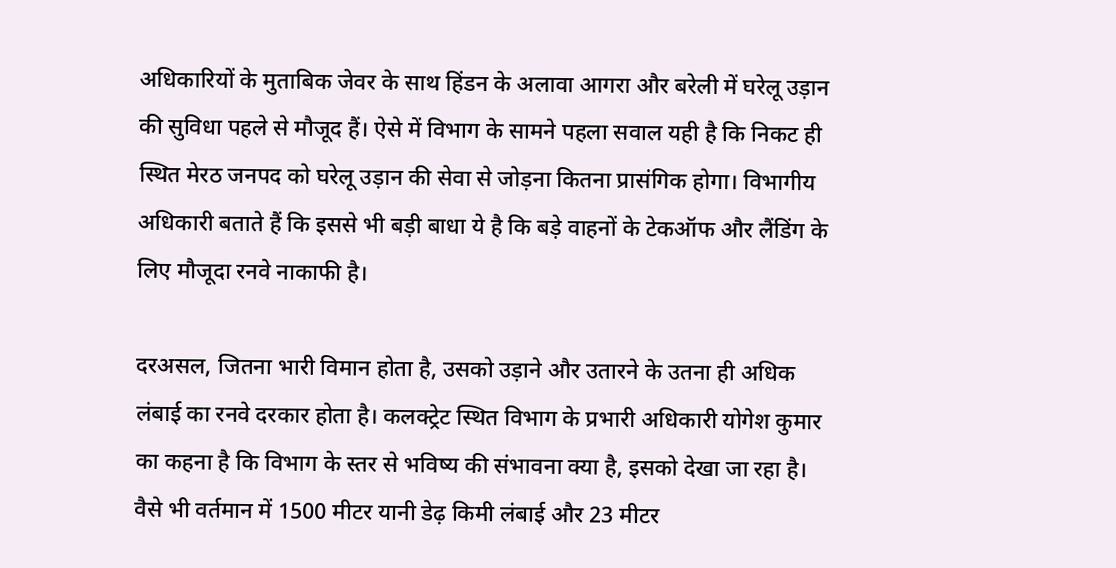अधिकारियों के मुताबिक जेवर के साथ हिंडन के अलावा आगरा और बरेली में घरेलू उड़ान की सुविधा पहले से मौजूद हैं। ऐसे में विभाग के सामने पहला सवाल यही है कि निकट ही स्थित मेरठ जनपद को घरेलू उड़ान की सेवा से जोड़ना कितना प्रासंगिक होगा। विभागीय अधिकारी बताते हैं कि इससे भी बड़ी बाधा ये है कि बड़े वाहनों के टेकऑफ और लैंडिंग के लिए मौजूदा रनवे नाकाफी है।

दरअसल, जितना भारी विमान होता है, उसको उड़ाने और उतारने के उतना ही अधिक लंबाई का रनवे दरकार होता है। कलक्ट्रेट स्थित विभाग के प्रभारी अधिकारी योगेश कुमार का कहना है कि विभाग के स्तर से भविष्य की संभावना क्या है, इसको देखा जा रहा है। वैसे भी वर्तमान में 1500 मीटर यानी डेढ़ किमी लंबाई और 23 मीटर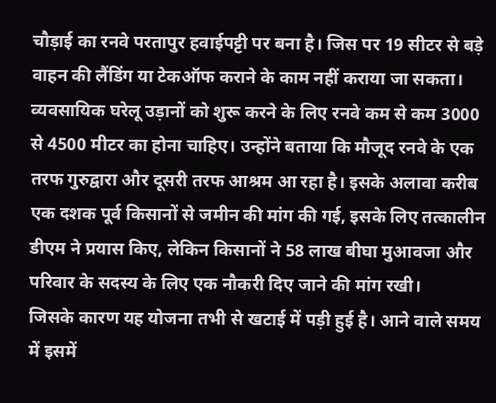चौड़ाई का रनवे परतापुर हवाईपट्टी पर बना है। जिस पर 19 सीटर से बड़े वाहन की लैंडिंग या टेकऑफ कराने के काम नहीं कराया जा सकता।
व्यवसायिक घरेलू उड़ानों को शुरू करने के लिए रनवे कम से कम 3000 से 4500 मीटर का होना चाहिए। उन्होंने बताया कि मौजूद रनवे के एक तरफ गुरुद्वारा और दूसरी तरफ आश्रम आ रहा है। इसके अलावा करीब एक दशक पूर्व किसानों से जमीन की मांग की गई, इसके लिए तत्कालीन डीएम ने प्रयास किए, लेकिन किसानों ने 58 लाख बीघा मुआवजा और परिवार के सदस्य के लिए एक नौकरी दिए जाने की मांग रखी।
जिसके कारण यह योजना तभी से खटाई में पड़ी हुई है। आने वाले समय में इसमें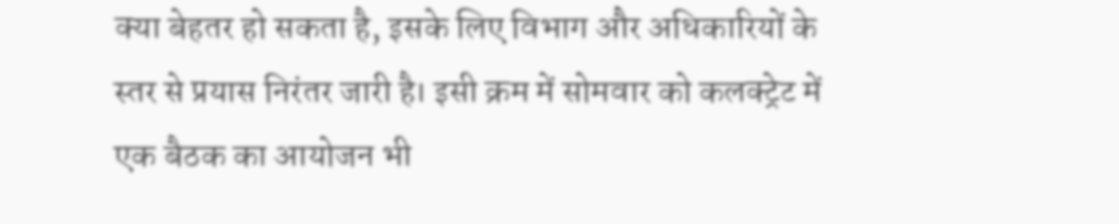क्या बेहतर हो सकता है, इसके लिए विभाग और अधिकारियों के स्तर से प्रयास निरंतर जारी है। इसी क्रम में सोमवार को कलक्ट्रेट में एक बैठक का आयोजन भी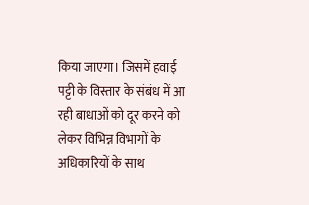किया जाएगा। जिसमें हवाई पट्टी के विस्तार के संबंध में आ रही बाधाओं को दूर करने को लेकर विभिन्न विभागों के अधिकारियों के साथ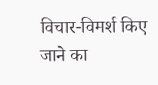विचार-विमर्श किए जाने का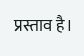प्रस्ताव है।